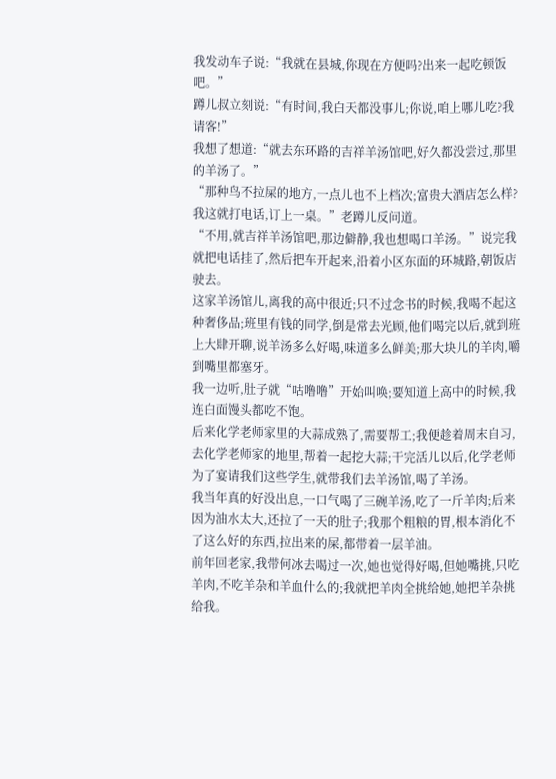我发动车子说:“我就在县城,你现在方便吗?出来一起吃顿饭吧。”
蹲儿叔立刻说:“有时间,我白天都没事儿;你说,咱上哪儿吃?我请客!”
我想了想道:“就去东环路的吉祥羊汤馆吧,好久都没尝过,那里的羊汤了。”
“那种鸟不拉屎的地方,一点儿也不上档次;富贵大酒店怎么样?我这就打电话,订上一桌。”老蹲儿反问道。
“不用,就吉祥羊汤馆吧,那边僻静,我也想喝口羊汤。”说完我就把电话挂了,然后把车开起来,沿着小区东面的环城路,朝饭店驶去。
这家羊汤馆儿,离我的高中很近;只不过念书的时候,我喝不起这种奢侈品;班里有钱的同学,倒是常去光顾,他们喝完以后,就到班上大肆开聊,说羊汤多么好喝,味道多么鲜美;那大块儿的羊肉,嚼到嘴里都塞牙。
我一边听,肚子就“咕噜噜”开始叫唤;要知道上高中的时候,我连白面馒头都吃不饱。
后来化学老师家里的大蒜成熟了,需要帮工;我便趁着周末自习,去化学老师家的地里,帮着一起挖大蒜;干完活儿以后,化学老师为了宴请我们这些学生,就带我们去羊汤馆,喝了羊汤。
我当年真的好没出息,一口气喝了三碗羊汤,吃了一斤羊肉;后来因为油水太大,还拉了一天的肚子;我那个粗粮的胃,根本消化不了这么好的东西,拉出来的屎,都带着一层羊油。
前年回老家,我带何冰去喝过一次,她也觉得好喝,但她嘴挑,只吃羊肉,不吃羊杂和羊血什么的;我就把羊肉全挑给她,她把羊杂挑给我。